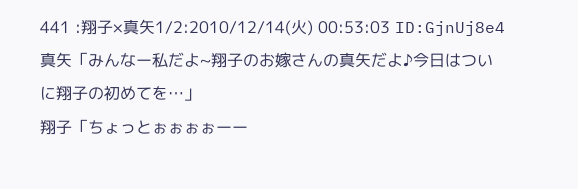441 :翔子×真矢1/2:2010/12/14(火) 00:53:03 ID:GjnUj8e4
真矢「みんなー私だよ~翔子のお嫁さんの真矢だよ♪今日はついに翔子の初めてを…」
翔子「ちょっとぉぉぉぉーー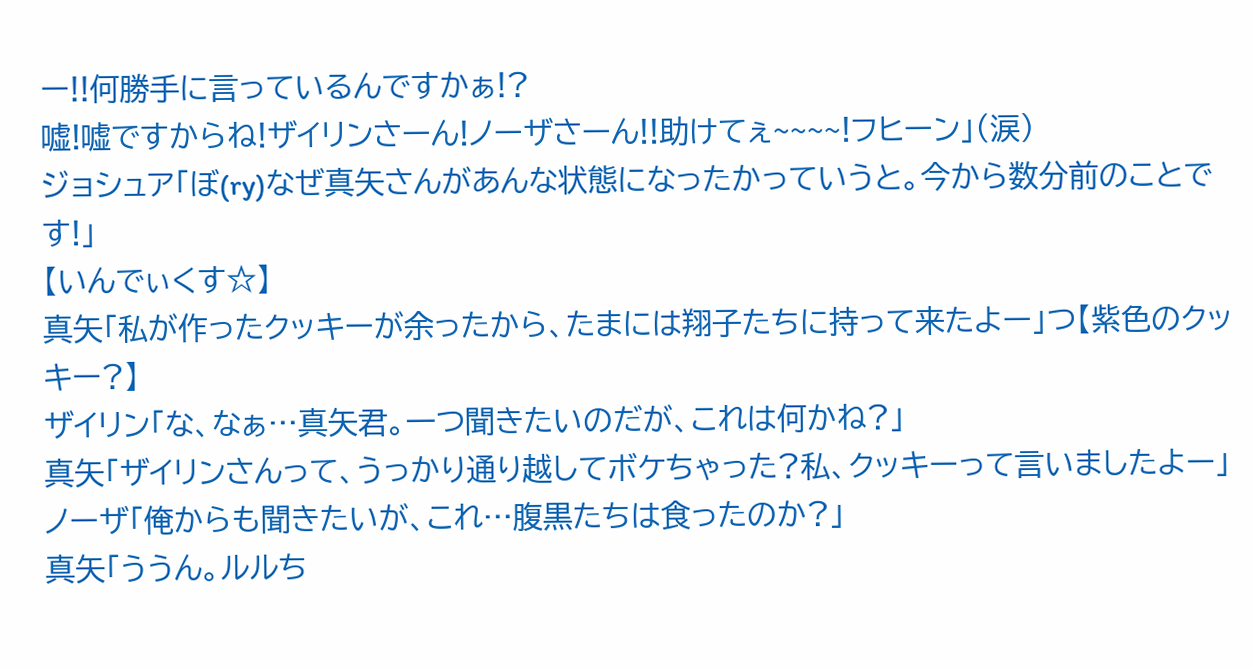ー!!何勝手に言っているんですかぁ!?
嘘!嘘ですからね!ザイリンさーん!ノーザさーん!!助けてぇ~~~~!フヒーン」(涙)
ジョシュア「ぼ(ry)なぜ真矢さんがあんな状態になったかっていうと。今から数分前のことです!」
【いんでぃくす☆】
真矢「私が作ったクッキーが余ったから、たまには翔子たちに持って来たよー」つ【紫色のクッキー?】
ザイリン「な、なぁ…真矢君。一つ聞きたいのだが、これは何かね?」
真矢「ザイリンさんって、うっかり通り越してボケちゃった?私、クッキーって言いましたよー」
ノーザ「俺からも聞きたいが、これ…腹黒たちは食ったのか?」
真矢「ううん。ルルち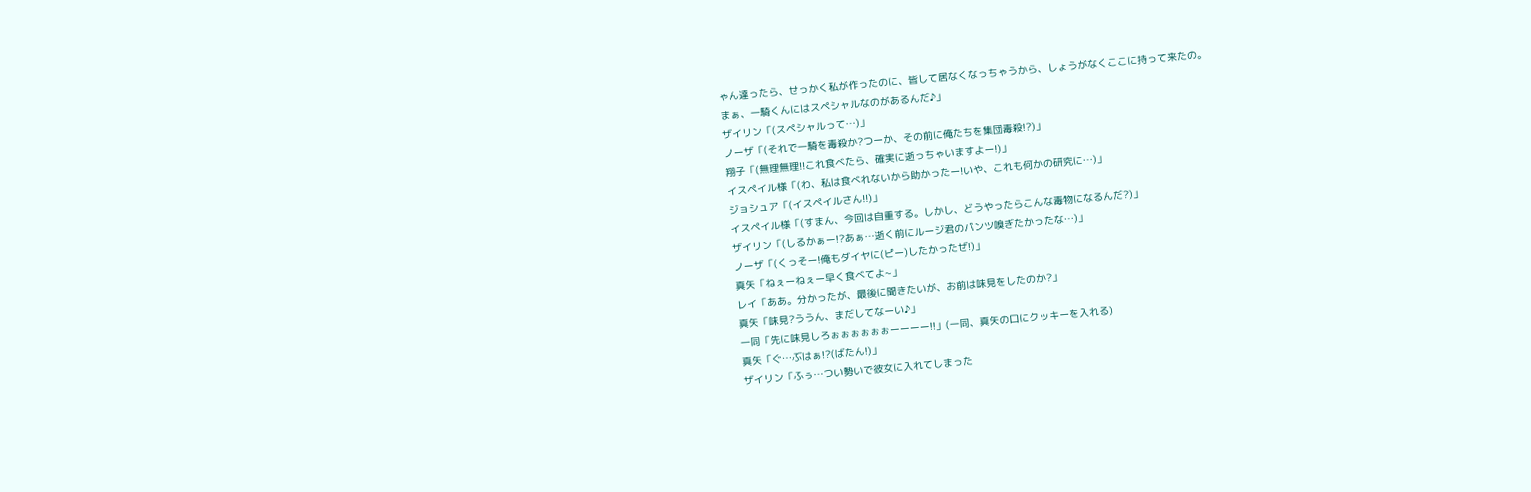ゃん達ったら、せっかく私が作ったのに、皆して居なくなっちゃうから、しょうがなくここに持って来たの。
まぁ、一騎くんにはスペシャルなのがあるんだ♪」
ザイリン「(スペシャルって…)」
ノーザ「(それで一騎を毒殺か?つーか、その前に俺たちを集団毒殺!?)」
翔子「(無理無理!!これ食べたら、確実に逝っちゃいますよー!)」
イスペイル様「(わ、私は食べれないから助かったー!いや、これも何かの研究に…)」
ジョシュア「(イスペイルさん!!)」
イスペイル様「(すまん、今回は自重する。しかし、どうやったらこんな毒物になるんだ?)」
ザイリン「(しるかぁー!?あぁ…逝く前にルージ君のパンツ嗅ぎたかったな…)」
ノーザ「(くっそー!俺もダイヤに(ピー)したかったぜ!)」
真矢「ねぇーねぇー早く食べてよ~」
レイ「ああ。分かったが、最後に聞きたいが、お前は味見をしたのか?」
真矢「味見?ううん、まだしてなーい♪」
一同「先に味見しろぉぉぉぉぉぉーーーー!!」(一同、真矢の口にクッキーを入れる)
真矢「ぐ…ぶはぁ!?(ばたん!)」
ザイリン「ふぅ…つい勢いで彼女に入れてしまった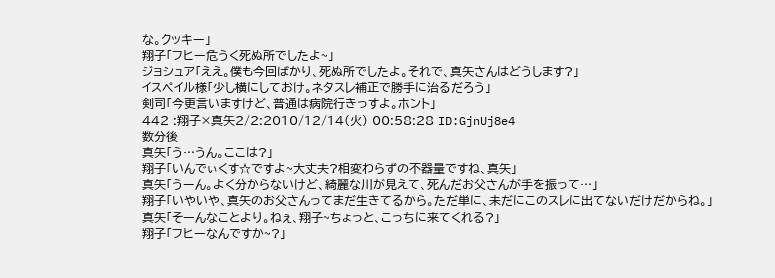な。クッキー」
翔子「フヒー危うく死ぬ所でしたよ~」
ジョシュア「ええ。僕も今回ばかり、死ぬ所でしたよ。それで、真矢さんはどうします?」
イスペイル様「少し横にしておけ。ネタスレ補正で勝手に治るだろう」
剣司「今更言いますけど、普通は病院行きっすよ。ホント」
442 :翔子×真矢2/2:2010/12/14(火) 00:58:28 ID:GjnUj8e4
数分後
真矢「う…うん。ここは?」
翔子「いんでぃくす☆ですよ~大丈夫?相変わらずの不器量ですね、真矢」
真矢「うーん。よく分からないけど、綺麗な川が見えて、死んだお父さんが手を振って…」
翔子「いやいや、真矢のお父さんってまだ生きてるから。ただ単に、未だにこのスレに出てないだけだからね。」
真矢「そーんなことより。ねぇ、翔子~ちょっと、こっちに来てくれる?」
翔子「フヒーなんですか~?」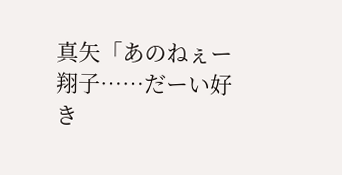真矢「あのねぇー翔子……だーい好き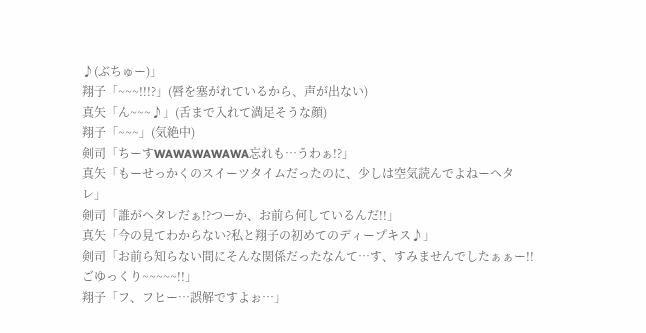♪(ぶちゅー)」
翔子「~~~!!!?」(唇を塞がれているから、声が出ない)
真矢「ん~~~♪」(舌まで入れて満足そうな顔)
翔子「~~~」(気絶中)
剣司「ちーすWAWAWAWAWA忘れも…うわぁ!?」
真矢「もーせっかくのスイーツタイムだったのに、少しは空気読んでよねーヘタレ」
剣司「誰がヘタレだぁ!?つーか、お前ら何しているんだ!!」
真矢「今の見てわからない?私と翔子の初めてのディープキス♪」
剣司「お前ら知らない間にそんな関係だったなんて…す、すみませんでしたぁぁー!!ごゆっくり~~~~~!!」
翔子「フ、フヒー…誤解ですよぉ…」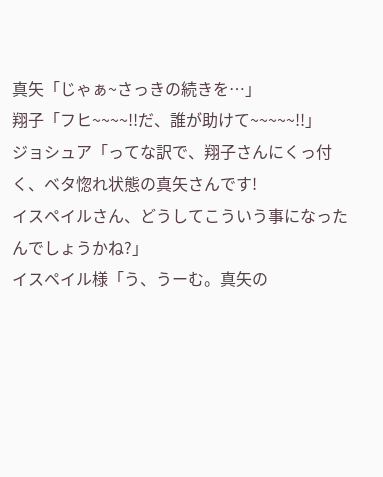真矢「じゃぁ~さっきの続きを…」
翔子「フヒ~~~~!!だ、誰が助けて~~~~~!!」
ジョシュア「ってな訳で、翔子さんにくっ付く、ベタ惚れ状態の真矢さんです!
イスペイルさん、どうしてこういう事になったんでしょうかね?」
イスペイル様「う、うーむ。真矢の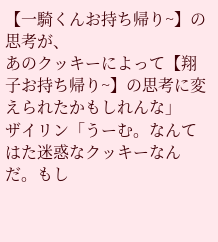【一騎くんお持ち帰り~】の思考が、
あのクッキーによって【翔子お持ち帰り~】の思考に変えられたかもしれんな」
ザイリン「うーむ。なんてはた迷惑なクッキーなんだ。もし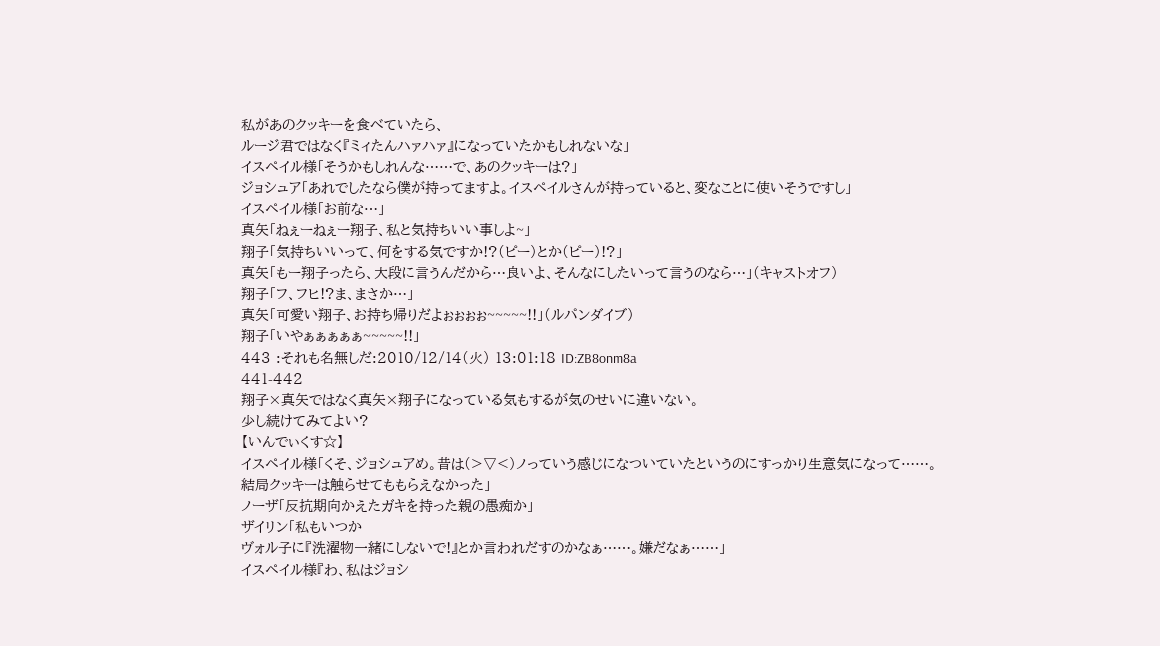私があのクッキーを食べていたら、
ルージ君ではなく『ミィたんハァハァ』になっていたかもしれないな」
イスペイル様「そうかもしれんな……で、あのクッキーは?」
ジョシュア「あれでしたなら僕が持ってますよ。イスペイルさんが持っていると、変なことに使いそうですし」
イスペイル様「お前な…」
真矢「ねぇーねぇー翔子、私と気持ちいい事しよ~」
翔子「気持ちいいって、何をする気ですか!?(ピー)とか(ピー)!?」
真矢「もー翔子ったら、大段に言うんだから…良いよ、そんなにしたいって言うのなら…」(キャストオフ)
翔子「フ、フヒ!?ま、まさか…」
真矢「可愛い翔子、お持ち帰りだよぉぉぉぉ~~~~~!!」(ルパンダイブ)
翔子「いやぁぁぁぁぁ~~~~~!!」
443 :それも名無しだ:2010/12/14(火) 13:01:18 ID:ZB8onm8a
441-442
翔子×真矢ではなく真矢×翔子になっている気もするが気のせいに違いない。
少し続けてみてよい?
【いんでぃくす☆】
イスペイル様「くそ、ジョシュアめ。昔は(>▽<)ノっていう感じになついていたというのにすっかり生意気になって……。
結局クッキーは触らせてももらえなかった」
ノーザ「反抗期向かえたガキを持った親の愚痴か」
ザイリン「私もいつか
ヴォル子に『洗濯物一緒にしないで!』とか言われだすのかなぁ……。嫌だなぁ……」
イスペイル様『わ、私はジョシ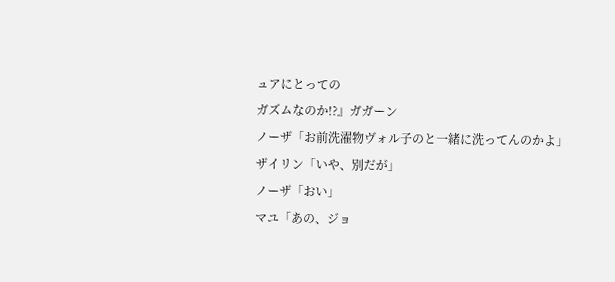ュアにとっての
ガズムなのか!?』ガガーン
ノーザ「お前洗濯物ヴォル子のと一緒に洗ってんのかよ」
ザイリン「いや、別だが」
ノーザ「おい」
マユ「あの、ジョ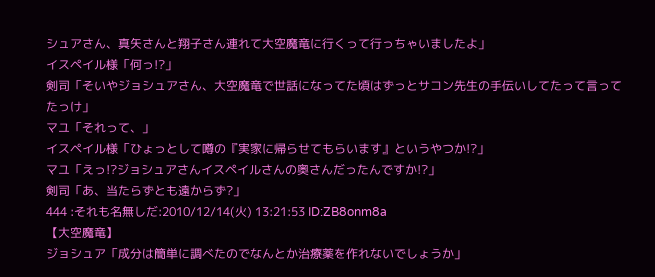シュアさん、真矢さんと翔子さん連れて大空魔竜に行くって行っちゃいましたよ」
イスペイル様「何っ!?」
剣司「そいやジョシュアさん、大空魔竜で世話になってた頃はずっとサコン先生の手伝いしてたって言ってたっけ」
マユ「それって、」
イスペイル様「ひょっとして噂の『実家に帰らせてもらいます』というやつか!?」
マユ「えっ!?ジョシュアさんイスペイルさんの奥さんだったんですか!?」
剣司「あ、当たらずとも遠からず?」
444 :それも名無しだ:2010/12/14(火) 13:21:53 ID:ZB8onm8a
【大空魔竜】
ジョシュア「成分は簡単に調べたのでなんとか治療薬を作れないでしょうか」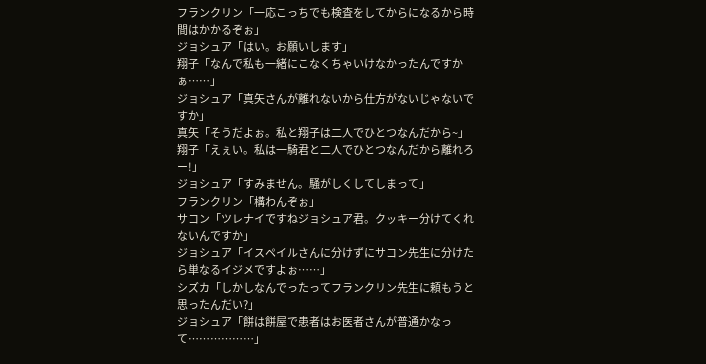フランクリン「一応こっちでも検査をしてからになるから時間はかかるぞぉ」
ジョシュア「はい。お願いします」
翔子「なんで私も一緒にこなくちゃいけなかったんですかぁ……」
ジョシュア「真矢さんが離れないから仕方がないじゃないですか」
真矢「そうだよぉ。私と翔子は二人でひとつなんだから~」
翔子「えぇい。私は一騎君と二人でひとつなんだから離れろー!」
ジョシュア「すみません。騒がしくしてしまって」
フランクリン「構わんぞぉ」
サコン「ツレナイですねジョシュア君。クッキー分けてくれないんですか」
ジョシュア「イスペイルさんに分けずにサコン先生に分けたら単なるイジメですよぉ……」
シズカ「しかしなんでったってフランクリン先生に頼もうと思ったんだい?」
ジョシュア「餅は餅屋で患者はお医者さんが普通かなって………………」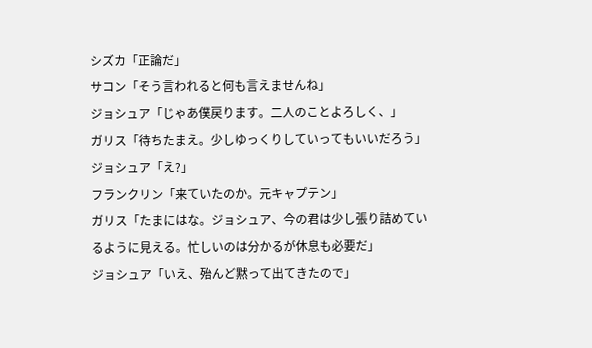シズカ「正論だ」
サコン「そう言われると何も言えませんね」
ジョシュア「じゃあ僕戻ります。二人のことよろしく、」
ガリス「待ちたまえ。少しゆっくりしていってもいいだろう」
ジョシュア「え?」
フランクリン「来ていたのか。元キャプテン」
ガリス「たまにはな。ジョシュア、今の君は少し張り詰めているように見える。忙しいのは分かるが休息も必要だ」
ジョシュア「いえ、殆んど黙って出てきたので」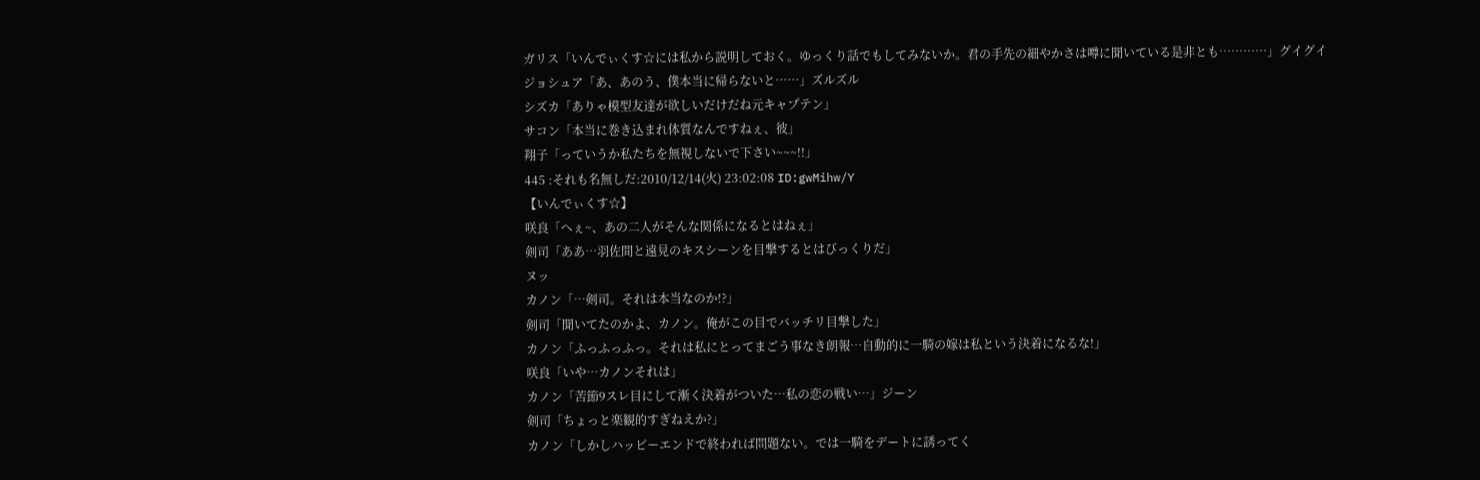ガリス「いんでぃくす☆には私から説明しておく。ゆっくり話でもしてみないか。君の手先の細やかさは噂に聞いている是非とも…………」グイグイ
ジョシュア「あ、あのう、僕本当に帰らないと……」ズルズル
シズカ「ありゃ模型友達が欲しいだけだね元キャプテン」
サコン「本当に巻き込まれ体質なんですねぇ、彼」
翔子「っていうか私たちを無視しないで下さい~~~!!」
445 :それも名無しだ:2010/12/14(火) 23:02:08 ID:gwMihw/Y
【いんでぃくす☆】
咲良「へぇ~、あの二人がそんな関係になるとはねぇ」
剣司「ああ…羽佐間と遠見のキスシーンを目撃するとはびっくりだ」
ヌッ
カノン「…剣司。それは本当なのか!?」
剣司「聞いてたのかよ、カノン。俺がこの目でバッチリ目撃した」
カノン「ふっふっふっ。それは私にとってまごう事なき朗報…自動的に一騎の嫁は私という決着になるな!」
咲良「いや…カノンそれは」
カノン「苦節9スレ目にして漸く決着がついた…私の恋の戦い…」ジーン
剣司「ちょっと楽観的すぎねえか?」
カノン「しかしハッピーエンドで終われば問題ない。では一騎をデートに誘ってく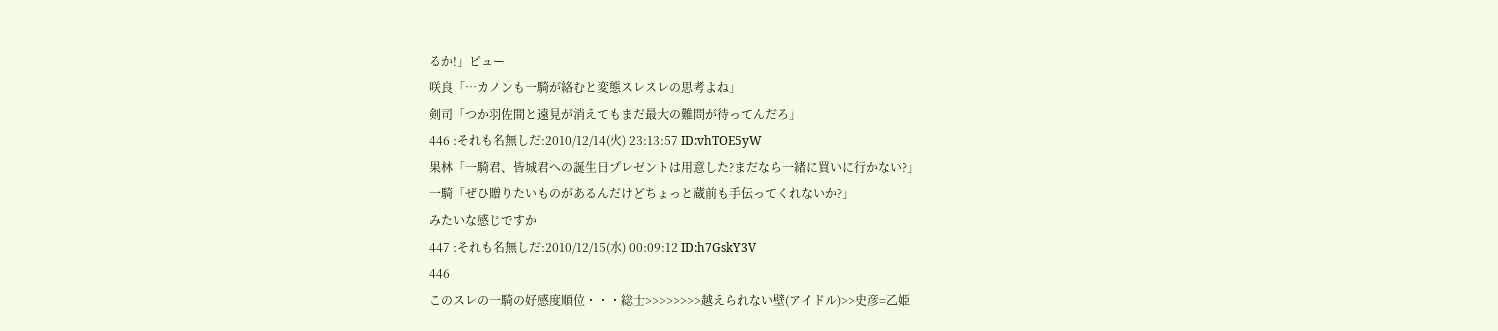るか!」ピュー
咲良「…カノンも一騎が絡むと変態スレスレの思考よね」
剣司「つか羽佐間と遠見が消えてもまだ最大の難問が待ってんだろ」
446 :それも名無しだ:2010/12/14(火) 23:13:57 ID:vhTOE5yW
果林「一騎君、皆城君への誕生日プレゼントは用意した?まだなら一緒に買いに行かない?」
一騎「ぜひ贈りたいものがあるんだけどちょっと蔵前も手伝ってくれないか?」
みたいな感じですか
447 :それも名無しだ:2010/12/15(水) 00:09:12 ID:h7GskY3V
446
このスレの一騎の好感度順位・・・総士>>>>>>>>越えられない壁(アイドル)>>史彦=乙姫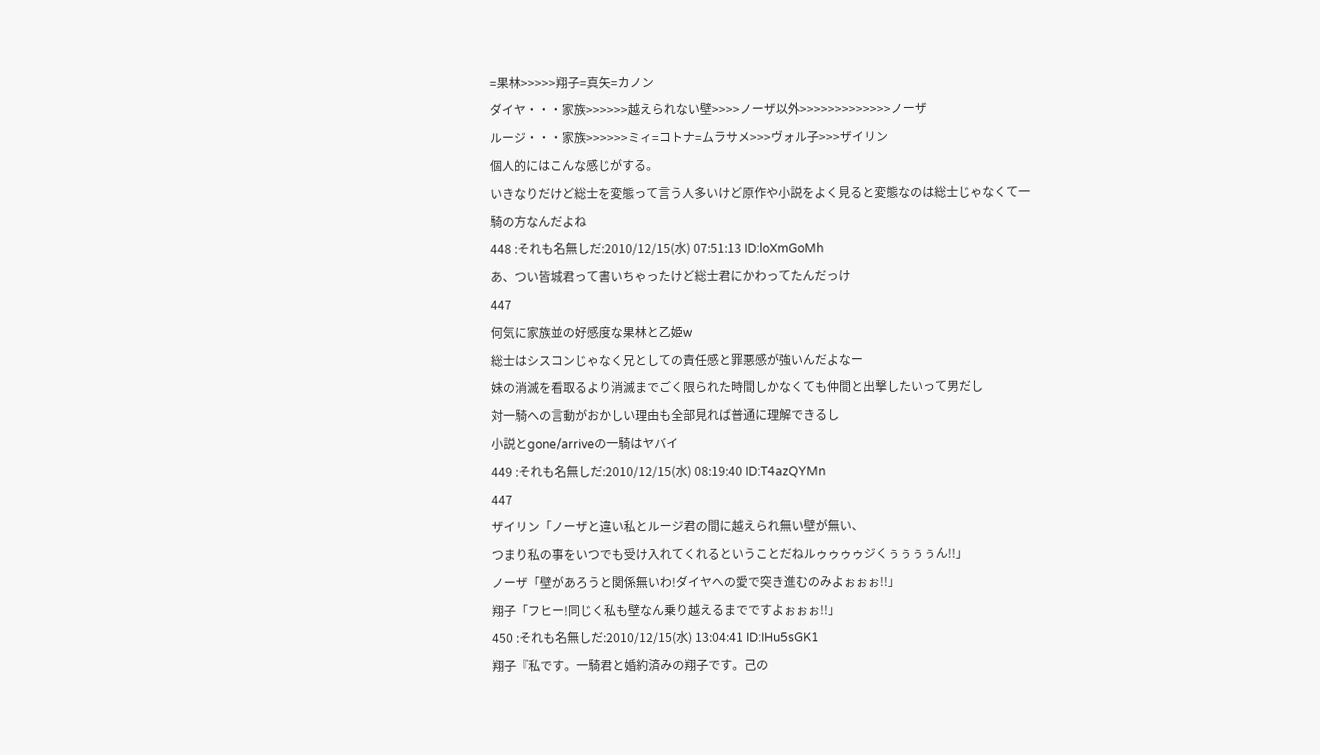=果林>>>>>翔子=真矢=カノン
ダイヤ・・・家族>>>>>>越えられない壁>>>>ノーザ以外>>>>>>>>>>>>>ノーザ
ルージ・・・家族>>>>>>ミィ=コトナ=ムラサメ>>>ヴォル子>>>ザイリン
個人的にはこんな感じがする。
いきなりだけど総士を変態って言う人多いけど原作や小説をよく見ると変態なのは総士じゃなくて一騎の方なんだよね
448 :それも名無しだ:2010/12/15(水) 07:51:13 ID:loXmGoMh
あ、つい皆城君って書いちゃったけど総士君にかわってたんだっけ
447
何気に家族並の好感度な果林と乙姫w
総士はシスコンじゃなく兄としての責任感と罪悪感が強いんだよなー
妹の消滅を看取るより消滅までごく限られた時間しかなくても仲間と出撃したいって男だし
対一騎への言動がおかしい理由も全部見れば普通に理解できるし
小説とgone/arriveの一騎はヤバイ
449 :それも名無しだ:2010/12/15(水) 08:19:40 ID:T4azQYMn
447
ザイリン「ノーザと違い私とルージ君の間に越えられ無い壁が無い、
つまり私の事をいつでも受け入れてくれるということだねルゥゥゥゥジくぅぅぅぅん!!」
ノーザ「壁があろうと関係無いわ!ダイヤへの愛で突き進むのみよぉぉぉ!!」
翔子「フヒー!同じく私も壁なん乗り越えるまでですよぉぉぉ!!」
450 :それも名無しだ:2010/12/15(水) 13:04:41 ID:IHu5sGK1
翔子『私です。一騎君と婚約済みの翔子です。己の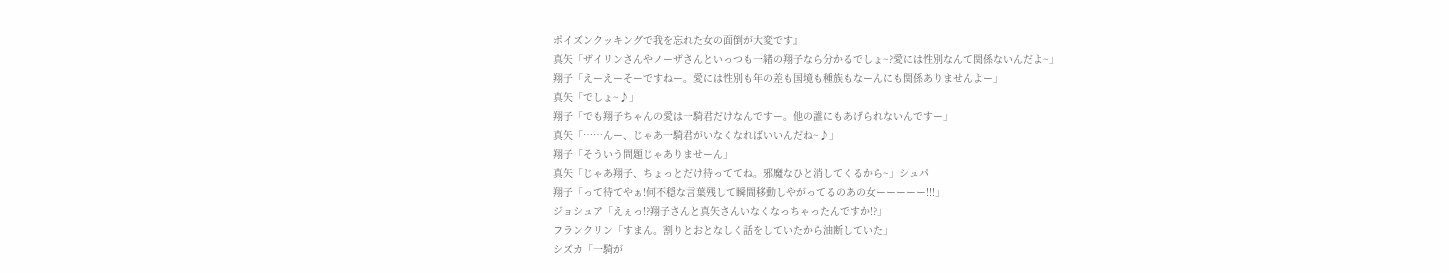ポイズンクッキングで我を忘れた女の面倒が大変です』
真矢「ザイリンさんやノーザさんといっつも一緒の翔子なら分かるでしょ~?愛には性別なんて関係ないんだよ~」
翔子「えーえーそーですねー。愛には性別も年の差も国境も種族もなーんにも関係ありませんよー」
真矢「でしょ~♪」
翔子「でも翔子ちゃんの愛は一騎君だけなんですー。他の誰にもあげられないんですー」
真矢「……んー、じゃあ一騎君がいなくなればいいんだね~♪」
翔子「そういう問題じゃありませーん」
真矢「じゃあ翔子、ちょっとだけ待っててね。邪魔なひと消してくるから~」シュパ
翔子「って待てやぁ!何不穏な言葉残して瞬間移動しやがってるのあの女ーーーーー!!!」
ジョシュア「えぇっ!?翔子さんと真矢さんいなくなっちゃったんですか!?」
フランクリン「すまん。割りとおとなしく話をしていたから油断していた」
シズカ「一騎が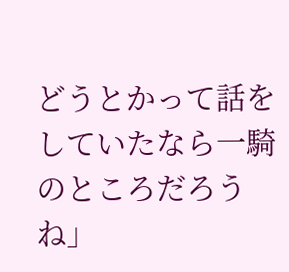どうとかって話をしていたなら一騎のところだろうね」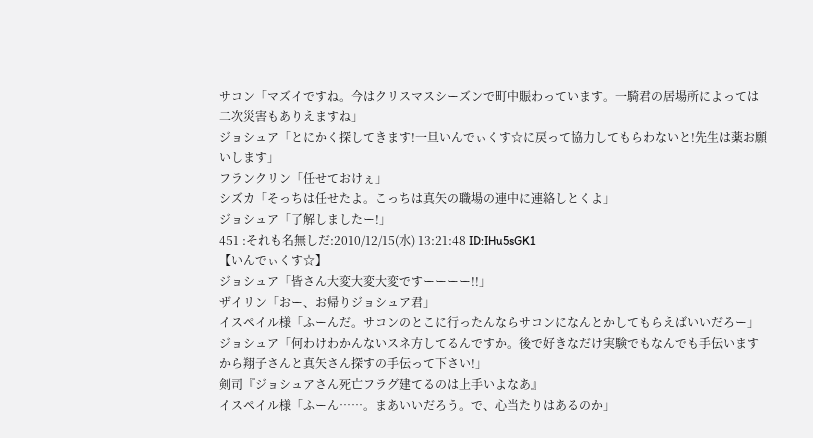サコン「マズイですね。今はクリスマスシーズンで町中賑わっています。一騎君の居場所によっては二次災害もありえますね」
ジョシュア「とにかく探してきます!一旦いんでぃくす☆に戻って協力してもらわないと!先生は薬お願いします」
フランクリン「任せておけぇ」
シズカ「そっちは任せたよ。こっちは真矢の職場の連中に連絡しとくよ」
ジョシュア「了解しましたー!」
451 :それも名無しだ:2010/12/15(水) 13:21:48 ID:IHu5sGK1
【いんでぃくす☆】
ジョシュア「皆さん大変大変大変ですーーーー!!」
ザイリン「おー、お帰りジョシュア君」
イスペイル様「ふーんだ。サコンのとこに行ったんならサコンになんとかしてもらえばいいだろー」
ジョシュア「何わけわかんないスネ方してるんですか。後で好きなだけ実験でもなんでも手伝いますから翔子さんと真矢さん探すの手伝って下さい!」
剣司『ジョシュアさん死亡フラグ建てるのは上手いよなあ』
イスペイル様「ふーん……。まあいいだろう。で、心当たりはあるのか」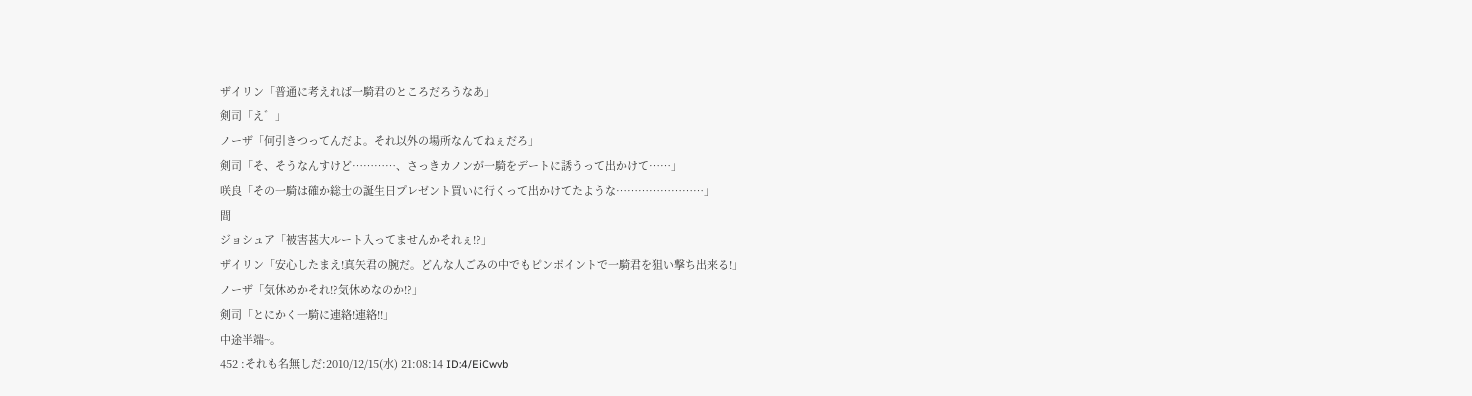ザイリン「普通に考えれば一騎君のところだろうなあ」
剣司「え゛」
ノーザ「何引きつってんだよ。それ以外の場所なんてねぇだろ」
剣司「そ、そうなんすけど…………、さっきカノンが一騎をデートに誘うって出かけて……」
咲良「その一騎は確か総士の誕生日プレゼント買いに行くって出かけてたような……………………」
間
ジョシュア「被害甚大ルート入ってませんかそれぇ!?」
ザイリン「安心したまえ!真矢君の腕だ。どんな人ごみの中でもピンポイントで一騎君を狙い撃ち出来る!」
ノーザ「気休めかそれ!?気休めなのか!?」
剣司「とにかく一騎に連絡!連絡!!」
中途半端~。
452 :それも名無しだ:2010/12/15(水) 21:08:14 ID:4/EiCwvb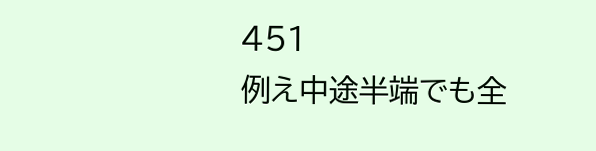451
例え中途半端でも全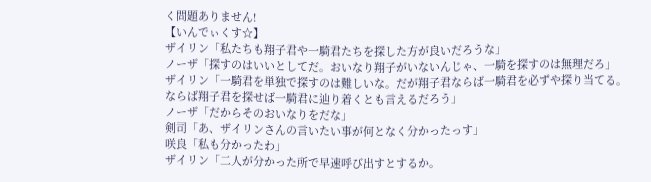く問題ありません!
【いんでぃくす☆】
ザイリン「私たちも翔子君や一騎君たちを探した方が良いだろうな」
ノーザ「探すのはいいとしてだ。おいなり翔子がいないんじゃ、一騎を探すのは無理だろ」
ザイリン「一騎君を単独で探すのは難しいな。だが翔子君ならば一騎君を必ずや探り当てる。
ならば翔子君を探せば一騎君に辿り着くとも言えるだろう」
ノーザ「だからそのおいなりをだな」
剣司「あ、ザイリンさんの言いたい事が何となく分かったっす」
咲良「私も分かったわ」
ザイリン「二人が分かった所で早速呼び出すとするか。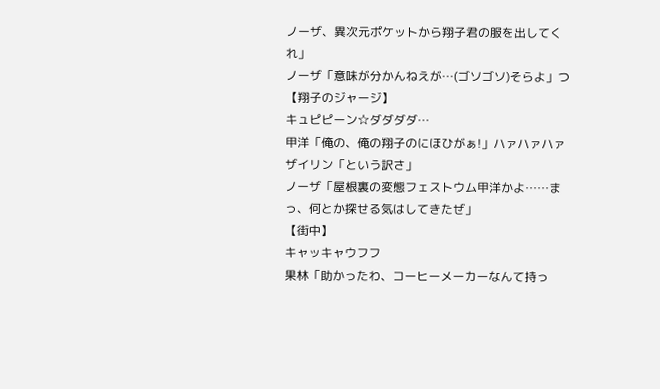ノーザ、異次元ポケットから翔子君の服を出してくれ」
ノーザ「意味が分かんねえが…(ゴソゴソ)そらよ」つ【翔子のジャージ】
キュピピーン☆ダダダダ…
甲洋「俺の、俺の翔子のにほひがぁ!」ハァハァハァ
ザイリン「という訳さ」
ノーザ「屋根裏の変態フェストウム甲洋かよ……まっ、何とか探せる気はしてきたぜ」
【街中】
キャッキャウフフ
果林「助かったわ、コーヒーメーカーなんて持っ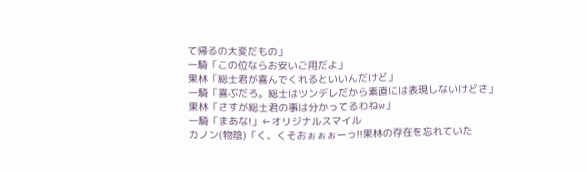て帰るの大変だもの」
一騎「この位ならお安いご用だよ」
果林「総士君が喜んでくれるといいんだけど」
一騎「喜ぶだろ。総士はツンデレだから素直には表現しないけどさ」
果林「さすが総士君の事は分かってるわねw」
一騎「まあな!」←オリジナルスマイル
カノン(物陰)「く、くそおぉぉぉーっ!!果林の存在を忘れていた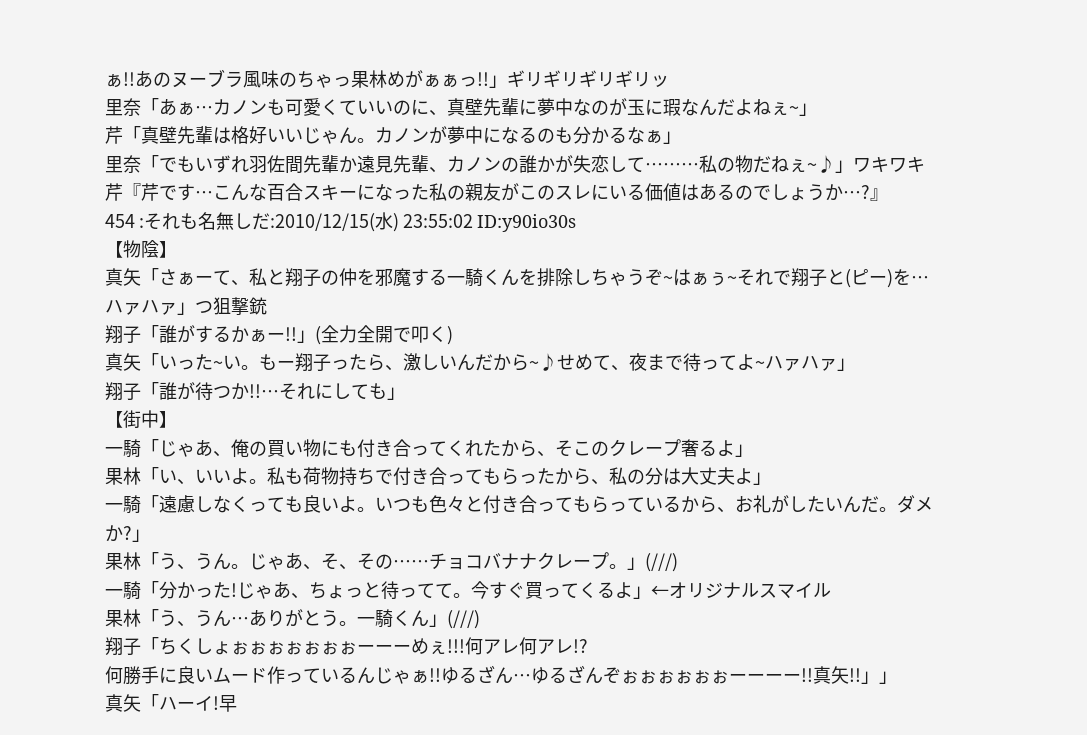ぁ!!あのヌーブラ風味のちゃっ果林めがぁぁっ!!」ギリギリギリギリッ
里奈「あぁ…カノンも可愛くていいのに、真壁先輩に夢中なのが玉に瑕なんだよねぇ~」
芹「真壁先輩は格好いいじゃん。カノンが夢中になるのも分かるなぁ」
里奈「でもいずれ羽佐間先輩か遠見先輩、カノンの誰かが失恋して………私の物だねぇ~♪」ワキワキ
芹『芹です…こんな百合スキーになった私の親友がこのスレにいる価値はあるのでしょうか…?』
454 :それも名無しだ:2010/12/15(水) 23:55:02 ID:y90io30s
【物陰】
真矢「さぁーて、私と翔子の仲を邪魔する一騎くんを排除しちゃうぞ~はぁぅ~それで翔子と(ピー)を…ハァハァ」つ狙撃銃
翔子「誰がするかぁー!!」(全力全開で叩く)
真矢「いった~い。もー翔子ったら、激しいんだから~♪せめて、夜まで待ってよ~ハァハァ」
翔子「誰が待つか!!…それにしても」
【街中】
一騎「じゃあ、俺の買い物にも付き合ってくれたから、そこのクレープ奢るよ」
果林「い、いいよ。私も荷物持ちで付き合ってもらったから、私の分は大丈夫よ」
一騎「遠慮しなくっても良いよ。いつも色々と付き合ってもらっているから、お礼がしたいんだ。ダメか?」
果林「う、うん。じゃあ、そ、その……チョコバナナクレープ。」(///)
一騎「分かった!じゃあ、ちょっと待ってて。今すぐ買ってくるよ」←オリジナルスマイル
果林「う、うん…ありがとう。一騎くん」(///)
翔子「ちくしょぉぉぉぉぉぉぉーーーめぇ!!!何アレ何アレ!?
何勝手に良いムード作っているんじゃぁ!!ゆるざん…ゆるざんぞぉぉぉぉぉぉーーーー!!真矢!!」」
真矢「ハーイ!早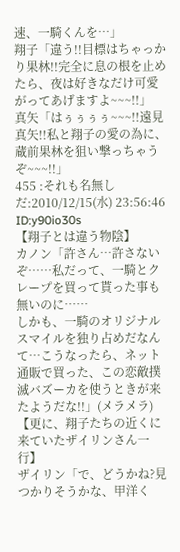速、一騎くんを…」
翔子「違う!!目標はちゃっかり果林!!完全に息の根を止めたら、夜は好きなだけ可愛がってあげますよ~~~!!」
真矢「はぅぅぅぅ~~~!!遠見真矢!!私と翔子の愛の為に、蔵前果林を狙い撃っちゃうぞ~~~!!」
455 :それも名無しだ:2010/12/15(水) 23:56:46 ID:y90io30s
【翔子とは違う物陰】
カノン「許さん…許さないぞ……私だって、一騎とクレープを買って貰った事も無いのに……
しかも、一騎のオリジナルスマイルを独り占めだなんて…こうなったら、ネット通販で買った、この恋敵撲滅バズーカを使うときが来たようだな!!」(メラメラ)
【更に、翔子たちの近くに来ていたザイリンさん一行】
ザイリン「で、どうかね?見つかりそうかな、甲洋く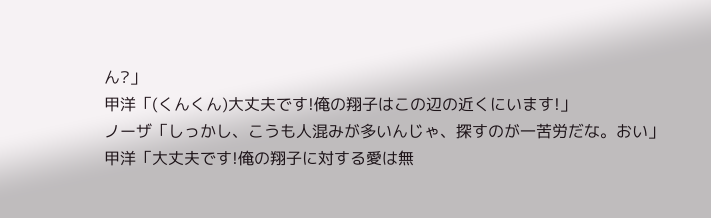ん?」
甲洋「(くんくん)大丈夫です!俺の翔子はこの辺の近くにいます!」
ノーザ「しっかし、こうも人混みが多いんじゃ、探すのが一苦労だな。おい」
甲洋「大丈夫です!俺の翔子に対する愛は無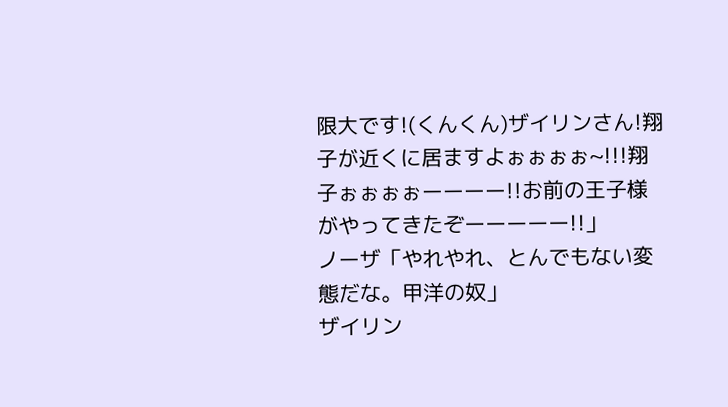限大です!(くんくん)ザイリンさん!翔子が近くに居ますよぉぉぉぉ~!!!翔子ぉぉぉぉーーーー!!お前の王子様がやってきたぞーーーーー!!」
ノーザ「やれやれ、とんでもない変態だな。甲洋の奴」
ザイリン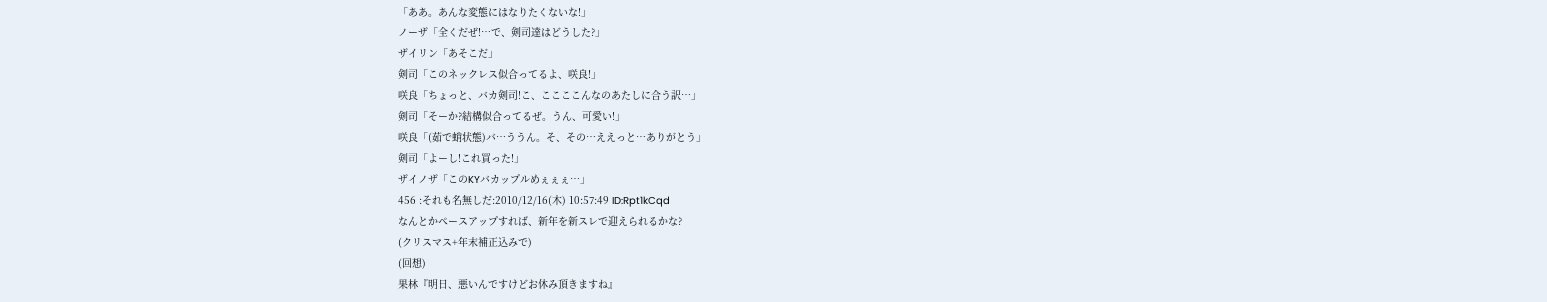「ああ。あんな変態にはなりたくないな!」
ノーザ「全くだぜ!…で、剣司達はどうした?」
ザイリン「あそこだ」
剣司「このネックレス似合ってるよ、咲良!」
咲良「ちょっと、バカ剣司!こ、ここここんなのあたしに合う訳…」
剣司「そーか?結構似合ってるぜ。うん、可愛い!」
咲良「(茹で蛸状態)バ…ううん。そ、その…ええっと…ありがとう」
剣司「よーし!これ買った!」
ザイノザ「このKYバカップルめぇぇぇ…」
456 :それも名無しだ:2010/12/16(木) 10:57:49 ID:Rpt1kCqd
なんとかペースアップすれば、新年を新スレで迎えられるかな?
(クリスマス+年末補正込みで)
(回想)
果林『明日、悪いんですけどお休み頂きますね』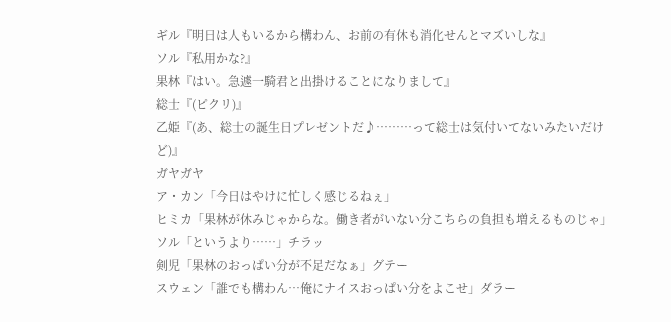ギル『明日は人もいるから構わん、お前の有休も消化せんとマズいしな』
ソル『私用かな?』
果林『はい。急遽一騎君と出掛けることになりまして』
総士『(ピクリ)』
乙姫『(あ、総士の誕生日プレゼントだ♪………って総士は気付いてないみたいだけど)』
ガヤガヤ
ア・カン「今日はやけに忙しく感じるねぇ」
ヒミカ「果林が休みじゃからな。働き者がいない分こちらの負担も増えるものじゃ」
ソル「というより……」チラッ
剣児「果林のおっぱい分が不足だなぁ」グテー
スウェン「誰でも構わん…俺にナイスおっぱい分をよこせ」ダラー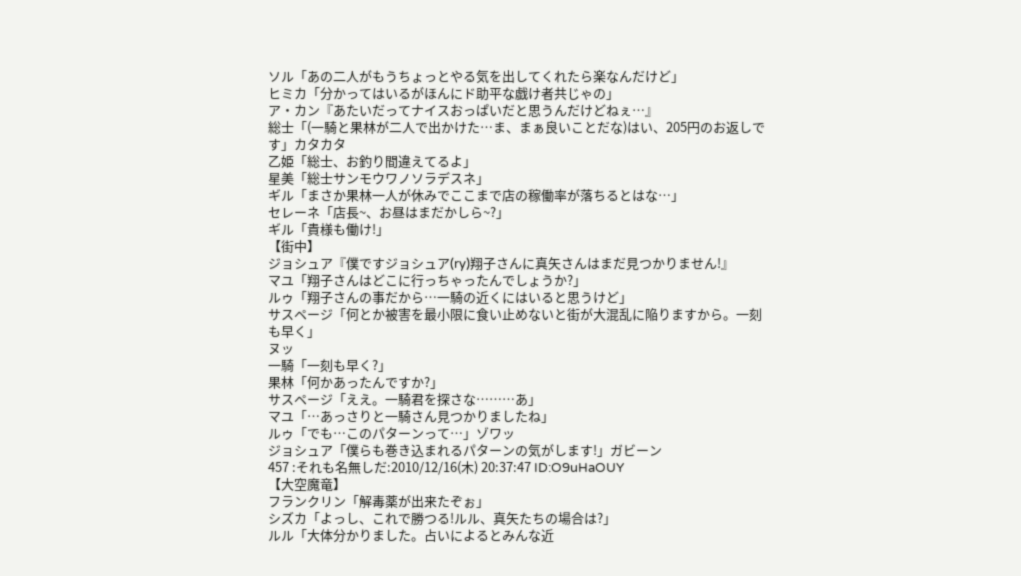ソル「あの二人がもうちょっとやる気を出してくれたら楽なんだけど」
ヒミカ「分かってはいるがほんにド助平な戯け者共じゃの」
ア・カン『あたいだってナイスおっぱいだと思うんだけどねぇ…』
総士「(一騎と果林が二人で出かけた…ま、まぁ良いことだな)はい、205円のお返しです」カタカタ
乙姫「総士、お釣り間違えてるよ」
星美「総士サンモウワノソラデスネ」
ギル「まさか果林一人が休みでここまで店の稼働率が落ちるとはな…」
セレーネ「店長~、お昼はまだかしら~?」
ギル「貴様も働け!」
【街中】
ジョシュア『僕ですジョシュア(ry)翔子さんに真矢さんはまだ見つかりません!』
マユ「翔子さんはどこに行っちゃったんでしょうか?」
ルゥ「翔子さんの事だから…一騎の近くにはいると思うけど」
サスページ「何とか被害を最小限に食い止めないと街が大混乱に陥りますから。一刻も早く」
ヌッ
一騎「一刻も早く?」
果林「何かあったんですか?」
サスページ「ええ。一騎君を探さな………あ」
マユ「…あっさりと一騎さん見つかりましたね」
ルゥ「でも…このパターンって…」ゾワッ
ジョシュア「僕らも巻き込まれるパターンの気がします!」ガビーン
457 :それも名無しだ:2010/12/16(木) 20:37:47 ID:O9uHaOUY
【大空魔竜】
フランクリン「解毒薬が出来たぞぉ」
シズカ「よっし、これで勝つる!ルル、真矢たちの場合は?」
ルル「大体分かりました。占いによるとみんな近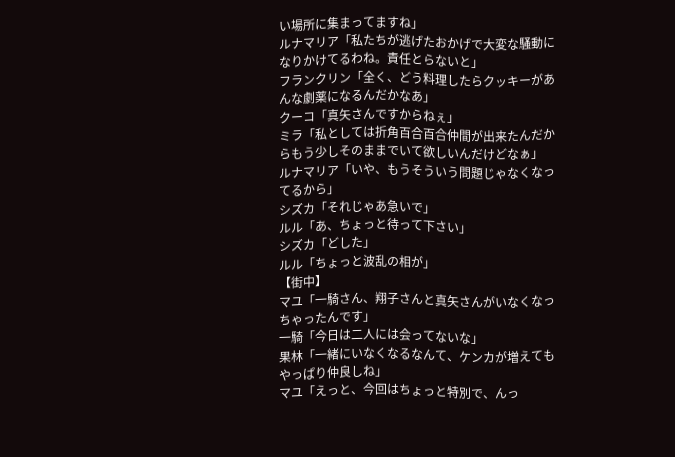い場所に集まってますね」
ルナマリア「私たちが逃げたおかげで大変な騒動になりかけてるわね。責任とらないと」
フランクリン「全く、どう料理したらクッキーがあんな劇薬になるんだかなあ」
クーコ「真矢さんですからねぇ」
ミラ「私としては折角百合百合仲間が出来たんだからもう少しそのままでいて欲しいんだけどなぁ」
ルナマリア「いや、もうそういう問題じゃなくなってるから」
シズカ「それじゃあ急いで」
ルル「あ、ちょっと待って下さい」
シズカ「どした」
ルル「ちょっと波乱の相が」
【街中】
マユ「一騎さん、翔子さんと真矢さんがいなくなっちゃったんです」
一騎「今日は二人には会ってないな」
果林「一緒にいなくなるなんて、ケンカが増えてもやっぱり仲良しね」
マユ「えっと、今回はちょっと特別で、んっ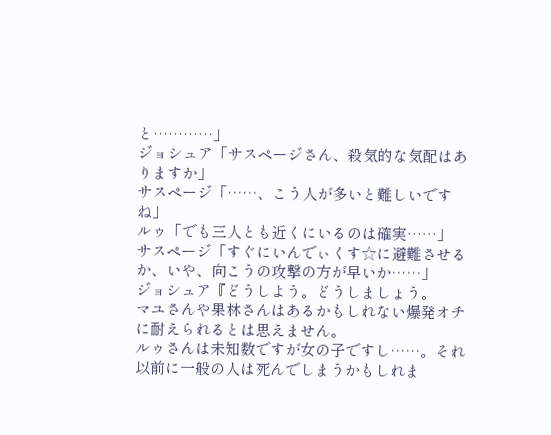と…………」
ジョシュア「サスページさん、殺気的な気配はありますか」
サスページ「……、こう人が多いと難しいですね」
ルゥ「でも三人とも近くにいるのは確実……」
サスページ「すぐにいんでぃくす☆に避難させるか、いや、向こうの攻撃の方が早いか……」
ジョシュア『どうしよう。どうしましょう。
マユさんや果林さんはあるかもしれない爆発オチに耐えられるとは思えません。
ルゥさんは未知数ですが女の子ですし……。それ以前に一般の人は死んでしまうかもしれま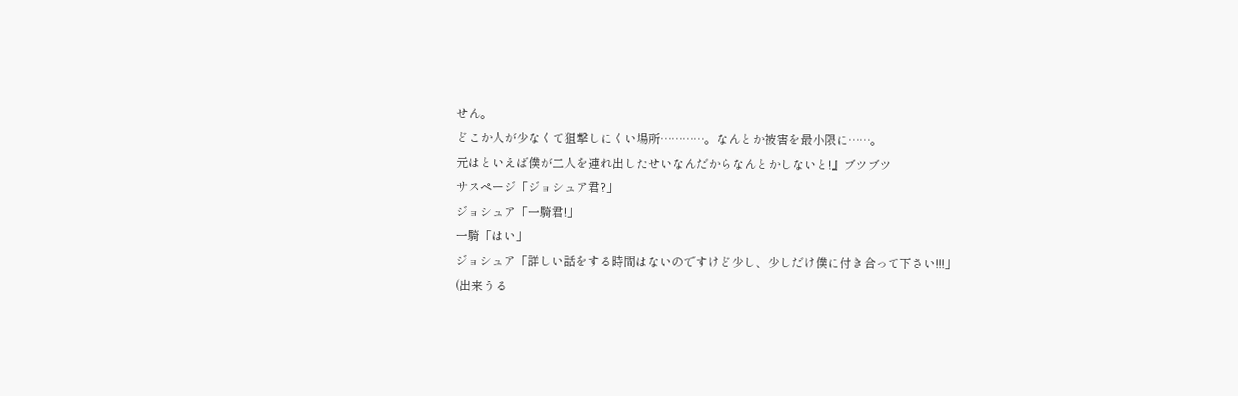せん。
どこか人が少なくて狙撃しにくい場所…………。なんとか被害を最小限に……。
元はといえば僕が二人を連れ出したせいなんだからなんとかしないと!』ブツブツ
サスページ「ジョシュア君?」
ジョシュア「一騎君!」
一騎「はい」
ジョシュア「詳しい話をする時間はないのですけど少し、少しだけ僕に付き合って下さい!!!」(出来うる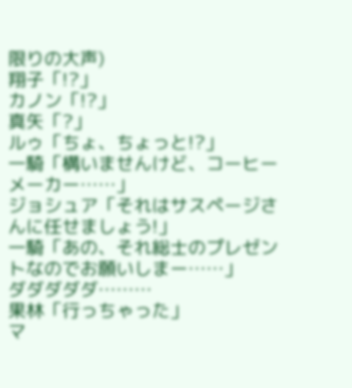限りの大声)
翔子「!?」
カノン「!?」
真矢「?」
ルゥ「ちょ、ちょっと!?」
一騎「構いませんけど、コーヒーメーカー……」
ジョシュア「それはサスページさんに任せましょう!」
一騎「あの、それ総士のプレゼントなのでお願いしまー……」
ダダダダダ………
果林「行っちゃった」
マ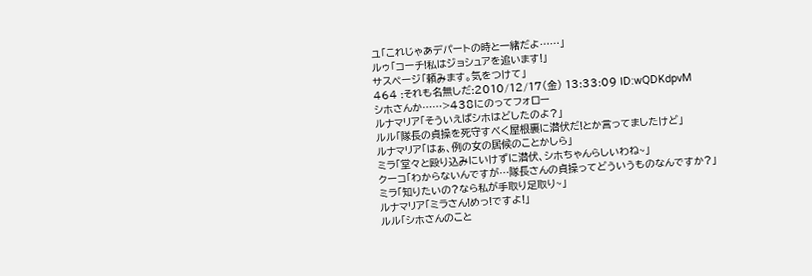ユ「これじゃあデパートの時と一緒だよ……」
ルゥ「コーチ!私はジョシュアを追います!」
サスページ「頼みます。気をつけて」
464 :それも名無しだ:2010/12/17(金) 13:33:09 ID:wQDKdpvM
シホさんか……>438にのってフォロー
ルナマリア「そういえばシホはどしたのよ?」
ルル「隊長の貞操を死守すべく屋根裏に潜伏だ!とか言ってましたけど」
ルナマリア「はぁ、例の女の居候のことかしら」
ミラ「堂々と殴り込みにいけずに潜伏、シホちゃんらしいわね~」
クーコ「わからないんですが…隊長さんの貞操ってどういうものなんですか?」
ミラ「知りたいの?なら私が手取り足取り~」
ルナマリア「ミラさん!めっ!ですよ!」
ルル「シホさんのこと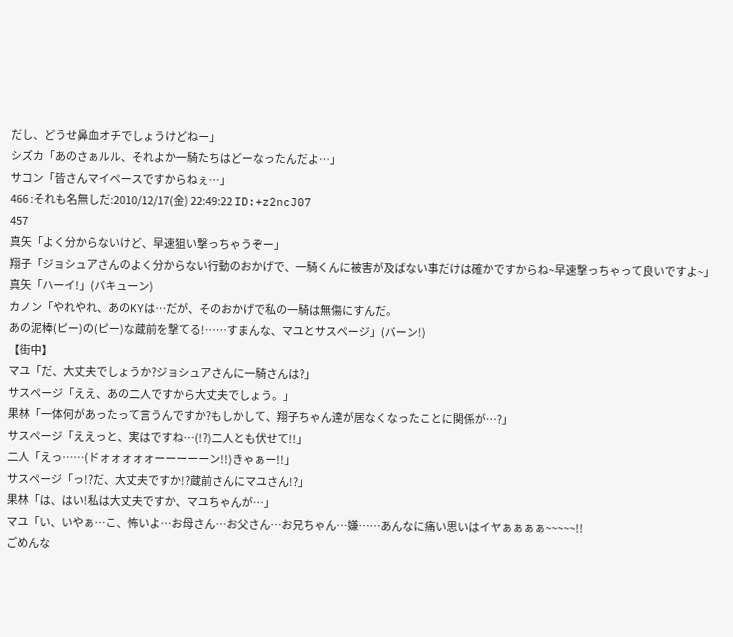だし、どうせ鼻血オチでしょうけどねー」
シズカ「あのさぁルル、それよか一騎たちはどーなったんだよ…」
サコン「皆さんマイペースですからねぇ…」
466 :それも名無しだ:2010/12/17(金) 22:49:22 ID:+z2ncJ07
457
真矢「よく分からないけど、早速狙い撃っちゃうぞー」
翔子「ジョシュアさんのよく分からない行動のおかげで、一騎くんに被害が及ばない事だけは確かですからね~早速撃っちゃって良いですよ~」
真矢「ハーイ!」(バキューン)
カノン「やれやれ、あのKYは…だが、そのおかげで私の一騎は無傷にすんだ。
あの泥棒(ピー)の(ピー)な蔵前を撃てる!……すまんな、マユとサスページ」(バーン!)
【街中】
マユ「だ、大丈夫でしょうか?ジョシュアさんに一騎さんは?」
サスページ「ええ、あの二人ですから大丈夫でしょう。」
果林「一体何があったって言うんですか?もしかして、翔子ちゃん達が居なくなったことに関係が…?」
サスページ「ええっと、実はですね…(!?)二人とも伏せて!!」
二人「えっ……(ドォォォォォーーーーーン!!)きゃぁー!!」
サスページ「っ!?だ、大丈夫ですか!?蔵前さんにマユさん!?」
果林「は、はい!私は大丈夫ですか、マユちゃんが…」
マユ「い、いやぁ…こ、怖いよ…お母さん…お父さん…お兄ちゃん…嫌……あんなに痛い思いはイヤぁぁぁぁ~~~~~!!
ごめんな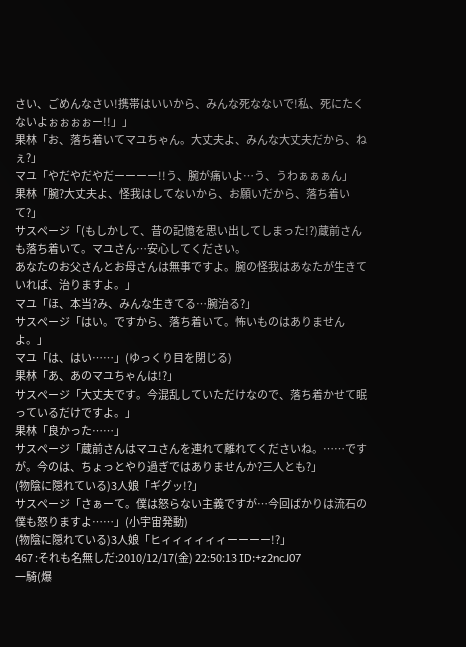さい、ごめんなさい!携帯はいいから、みんな死なないで!私、死にたくないよぉぉぉぉー!!」」
果林「お、落ち着いてマユちゃん。大丈夫よ、みんな大丈夫だから、ねぇ?」
マユ「やだやだやだーーーー!!う、腕が痛いよ…う、うわぁぁぁん」
果林「腕?大丈夫よ、怪我はしてないから、お願いだから、落ち着いて?」
サスページ「(もしかして、昔の記憶を思い出してしまった!?)蔵前さんも落ち着いて。マユさん…安心してください。
あなたのお父さんとお母さんは無事ですよ。腕の怪我はあなたが生きていれば、治りますよ。」
マユ「ほ、本当?み、みんな生きてる…腕治る?」
サスページ「はい。ですから、落ち着いて。怖いものはありませんよ。」
マユ「は、はい……」(ゆっくり目を閉じる)
果林「あ、あのマユちゃんは!?」
サスページ「大丈夫です。今混乱していただけなので、落ち着かせて眠っているだけですよ。」
果林「良かった……」
サスページ「蔵前さんはマユさんを連れて離れてくださいね。……ですが。今のは、ちょっとやり過ぎではありませんか?三人とも?」
(物陰に隠れている)3人娘「ギグッ!?」
サスページ「さぁーて。僕は怒らない主義ですが…今回ばかりは流石の僕も怒りますよ……」(小宇宙発動)
(物陰に隠れている)3人娘「ヒィィィィィィーーーー!?」
467 :それも名無しだ:2010/12/17(金) 22:50:13 ID:+z2ncJ07
一騎(爆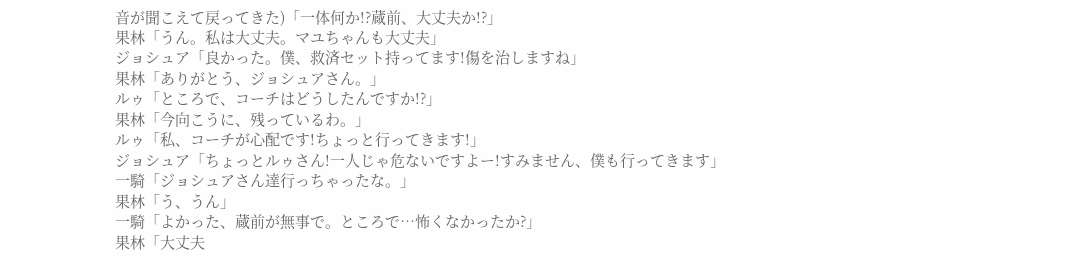音が聞こえて戻ってきた)「一体何か!?蔵前、大丈夫か!?」
果林「うん。私は大丈夫。マユちゃんも大丈夫」
ジョシュア「良かった。僕、救済セット持ってます!傷を治しますね」
果林「ありがとう、ジョシュアさん。」
ルゥ「ところで、コーチはどうしたんですか!?」
果林「今向こうに、残っているわ。」
ルゥ「私、コーチが心配です!ちょっと行ってきます!」
ジョシュア「ちょっとルゥさん!一人じゃ危ないですよー!すみません、僕も行ってきます」
一騎「ジョシュアさん達行っちゃったな。」
果林「う、うん」
一騎「よかった、蔵前が無事で。ところで…怖くなかったか?」
果林「大丈夫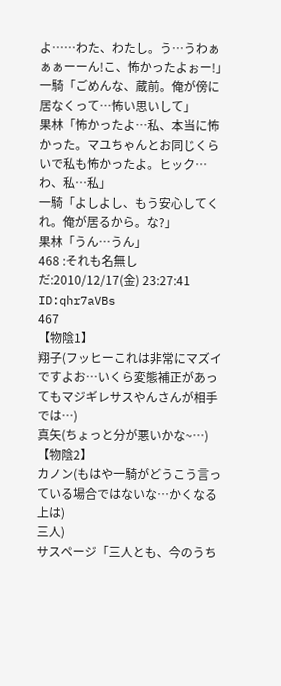よ……わた、わたし。う…うわぁぁぁーーん!こ、怖かったよぉー!」
一騎「ごめんな、蔵前。俺が傍に居なくって…怖い思いして」
果林「怖かったよ…私、本当に怖かった。マユちゃんとお同じくらいで私も怖かったよ。ヒック…わ、私…私」
一騎「よしよし、もう安心してくれ。俺が居るから。な?」
果林「うん…うん」
468 :それも名無しだ:2010/12/17(金) 23:27:41 ID:qhr7aVBs
467
【物陰1】
翔子(フッヒーこれは非常にマズイですよお…いくら変態補正があってもマジギレサスやんさんが相手では…)
真矢(ちょっと分が悪いかな~…)
【物陰2】
カノン(もはや一騎がどうこう言っている場合ではないな…かくなる上は)
三人)
サスページ「三人とも、今のうち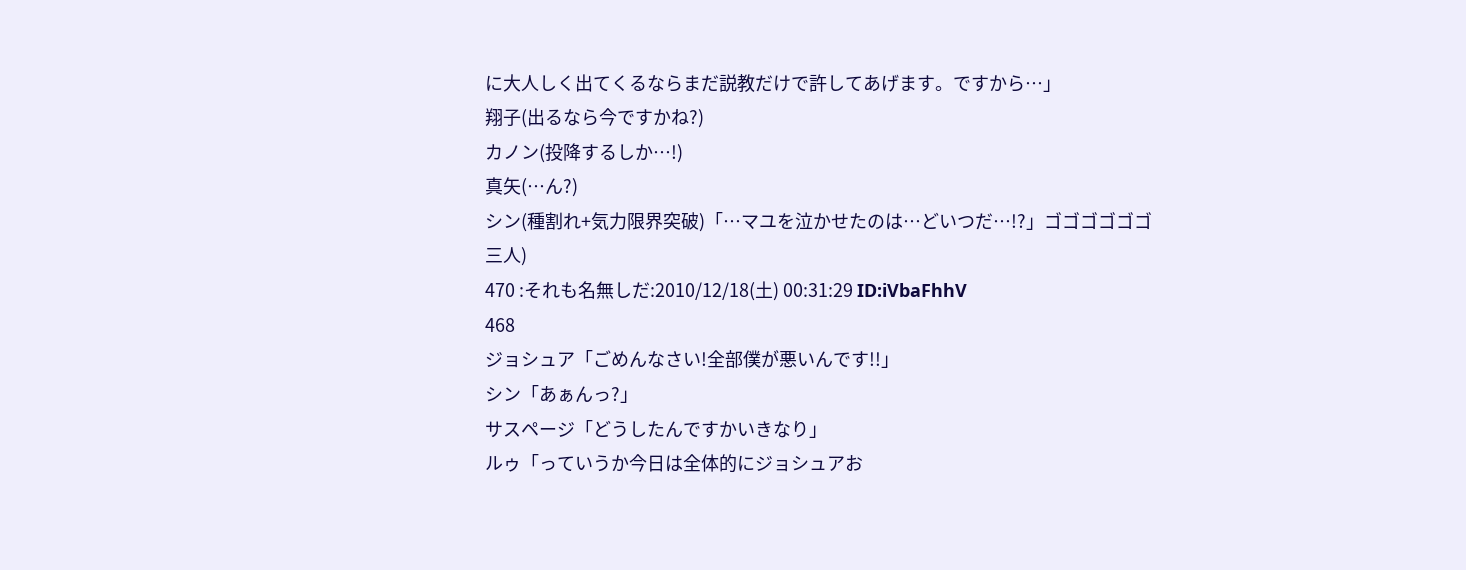に大人しく出てくるならまだ説教だけで許してあげます。ですから…」
翔子(出るなら今ですかね?)
カノン(投降するしか…!)
真矢(…ん?)
シン(種割れ+気力限界突破)「…マユを泣かせたのは…どいつだ…!?」ゴゴゴゴゴゴ
三人)
470 :それも名無しだ:2010/12/18(土) 00:31:29 ID:iVbaFhhV
468
ジョシュア「ごめんなさい!全部僕が悪いんです!!」
シン「あぁんっ?」
サスページ「どうしたんですかいきなり」
ルゥ「っていうか今日は全体的にジョシュアお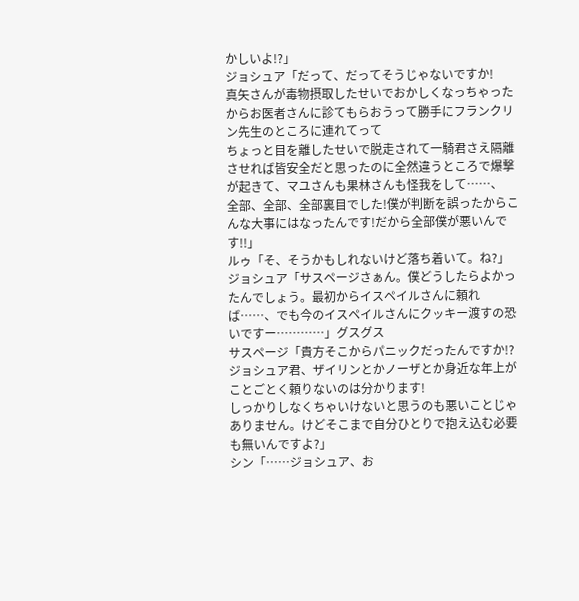かしいよ!?」
ジョシュア「だって、だってそうじゃないですか!
真矢さんが毒物摂取したせいでおかしくなっちゃったからお医者さんに診てもらおうって勝手にフランクリン先生のところに連れてって
ちょっと目を離したせいで脱走されて一騎君さえ隔離させれば皆安全だと思ったのに全然違うところで爆撃が起きて、マユさんも果林さんも怪我をして……、
全部、全部、全部裏目でした!僕が判断を誤ったからこんな大事にはなったんです!だから全部僕が悪いんです!!」
ルゥ「そ、そうかもしれないけど落ち着いて。ね?」
ジョシュア「サスページさぁん。僕どうしたらよかったんでしょう。最初からイスペイルさんに頼れば……、でも今のイスペイルさんにクッキー渡すの恐いですー…………」グスグス
サスページ「貴方そこからパニックだったんですか!?ジョシュア君、ザイリンとかノーザとか身近な年上がことごとく頼りないのは分かります!
しっかりしなくちゃいけないと思うのも悪いことじゃありません。けどそこまで自分ひとりで抱え込む必要も無いんですよ?」
シン「……ジョシュア、お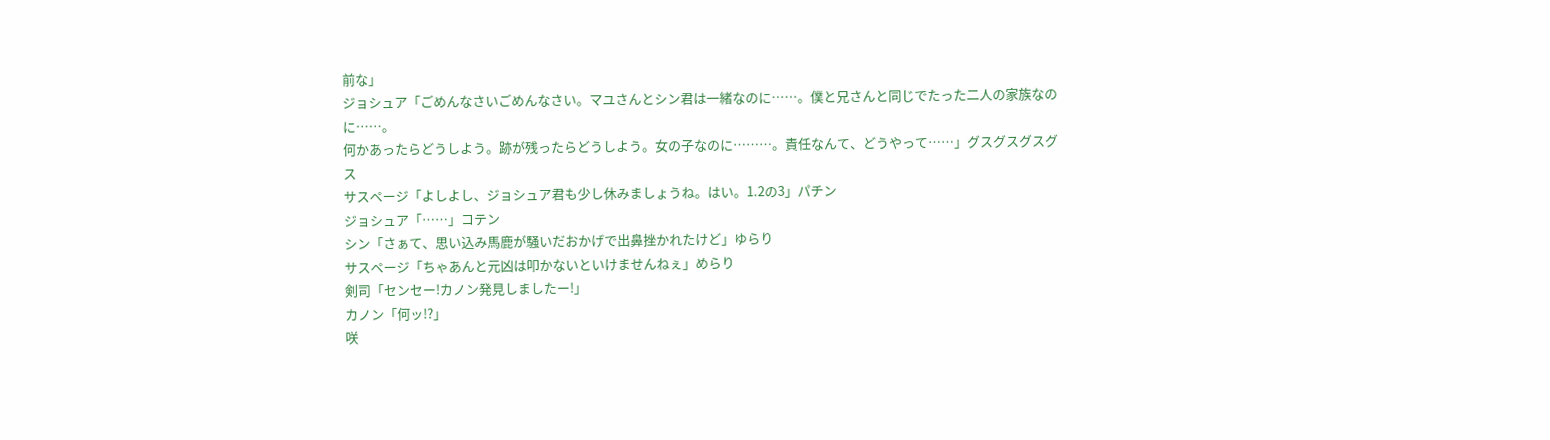前な」
ジョシュア「ごめんなさいごめんなさい。マユさんとシン君は一緒なのに……。僕と兄さんと同じでたった二人の家族なのに……。
何かあったらどうしよう。跡が残ったらどうしよう。女の子なのに………。責任なんて、どうやって……」グスグスグスグス
サスページ「よしよし、ジョシュア君も少し休みましょうね。はい。1.2の3」パチン
ジョシュア「……」コテン
シン「さぁて、思い込み馬鹿が騒いだおかげで出鼻挫かれたけど」ゆらり
サスページ「ちゃあんと元凶は叩かないといけませんねぇ」めらり
剣司「センセー!カノン発見しましたー!」
カノン「何ッ!?」
咲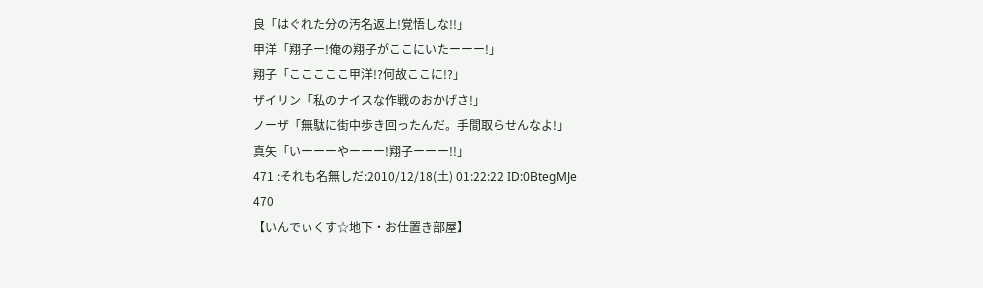良「はぐれた分の汚名返上!覚悟しな!!」
甲洋「翔子ー!俺の翔子がここにいたーーー!」
翔子「こここここ甲洋!?何故ここに!?」
ザイリン「私のナイスな作戦のおかげさ!」
ノーザ「無駄に街中歩き回ったんだ。手間取らせんなよ!」
真矢「いーーーやーーー!翔子ーーー!!」
471 :それも名無しだ:2010/12/18(土) 01:22:22 ID:0BtegMJe
470
【いんでぃくす☆地下・お仕置き部屋】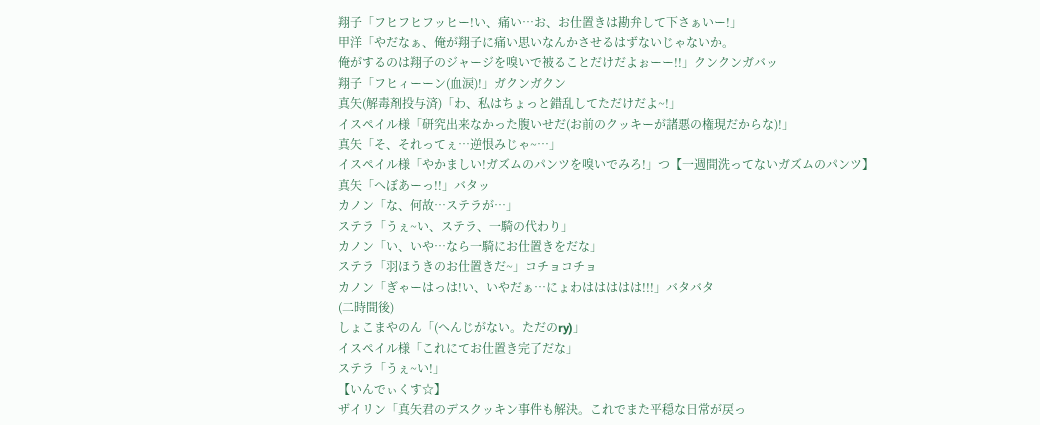翔子「フヒフヒフッヒー!い、痛い…お、お仕置きは勘弁して下さぁいー!」
甲洋「やだなぁ、俺が翔子に痛い思いなんかさせるはずないじゃないか。
俺がするのは翔子のジャージを嗅いで被ることだけだよぉーー!!」クンクンガバッ
翔子「フヒィーーン(血涙)!」ガクンガクン
真矢(解毒剤投与済)「わ、私はちょっと錯乱してただけだよ~!」
イスペイル様「研究出来なかった腹いせだ(お前のクッキーが諸悪の権現だからな)!」
真矢「そ、それってぇ…逆恨みじゃ~…」
イスペイル様「やかましい!ガズムのパンツを嗅いでみろ!」つ【一週間洗ってないガズムのパンツ】
真矢「へぼあーっ!!」バタッ
カノン「な、何故…ステラが…」
ステラ「うぇ~い、ステラ、一騎の代わり」
カノン「い、いや…なら一騎にお仕置きをだな」
ステラ「羽ほうきのお仕置きだ~」コチョコチョ
カノン「ぎゃーはっは!い、いやだぁ…にょわははははは!!!」バタバタ
(二時間後)
しょこまやのん「(へんじがない。ただのry)」
イスペイル様「これにてお仕置き完了だな」
ステラ「うぇ~い!」
【いんでぃくす☆】
ザイリン「真矢君のデスクッキン事件も解決。これでまた平穏な日常が戻っ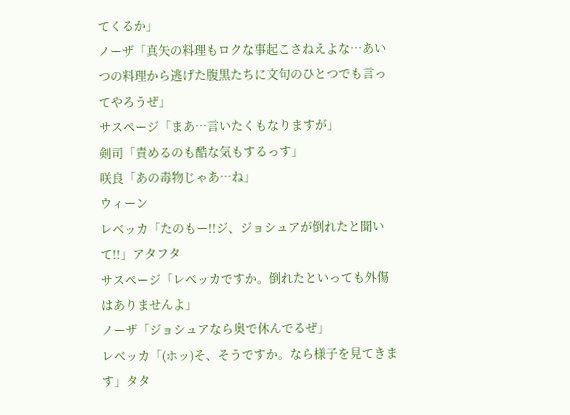てくるか」
ノーザ「真矢の料理もロクな事起こさねえよな…あいつの料理から逃げた腹黒たちに文句のひとつでも言ってやろうぜ」
サスページ「まあ…言いたくもなりますが」
剣司「責めるのも酷な気もするっす」
咲良「あの毒物じゃあ…ね」
ウィーン
レベッカ「たのもー!!ジ、ジョシュアが倒れたと聞いて!!」アタフタ
サスページ「レベッカですか。倒れたといっても外傷はありませんよ」
ノーザ「ジョシュアなら奥で休んでるぜ」
レベッカ「(ホッ)そ、そうですか。なら様子を見てきます」タタ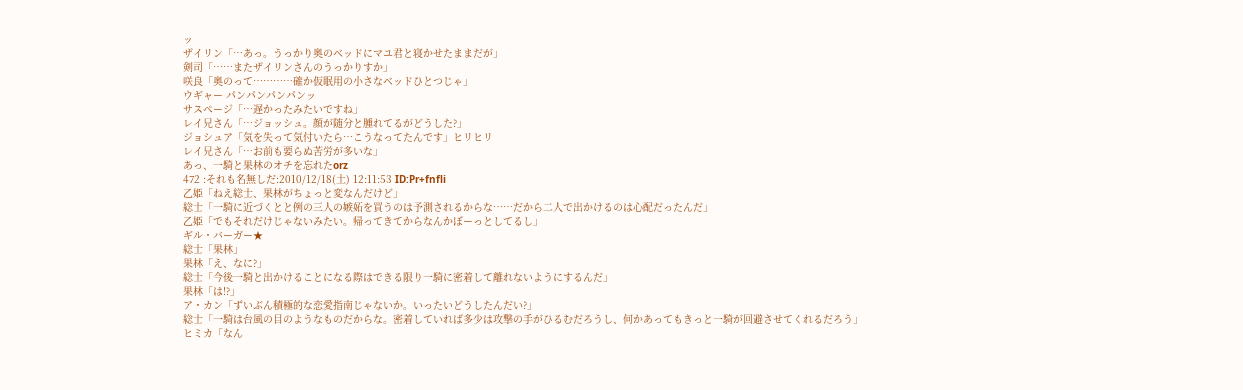ッ
ザイリン「…あっ。うっかり奥のベッドにマユ君と寝かせたままだが」
剣司「……またザイリンさんのうっかりすか」
咲良「奥のって…………確か仮眠用の小さなベッドひとつじゃ」
ウギャー パンパンパンパンッ
サスページ「…遅かったみたいですね」
レイ兄さん「…ジョッシュ。顔が随分と腫れてるがどうした?」
ジョシュア「気を失って気付いたら…こうなってたんです」ヒリヒリ
レイ兄さん「…お前も要らぬ苦労が多いな」
あっ、一騎と果林のオチを忘れたorz
472 :それも名無しだ:2010/12/18(土) 12:11:53 ID:Pr+fnfli
乙姫「ねえ総士、果林がちょっと変なんだけど」
総士「一騎に近づくとと例の三人の嫉妬を買うのは予測されるからな……だから二人で出かけるのは心配だったんだ」
乙姫「でもそれだけじゃないみたい。帰ってきてからなんかぼーっとしてるし」
ギル・バーガー★
総士「果林」
果林「え、なに?」
総士「今後一騎と出かけることになる際はできる限り一騎に密着して離れないようにするんだ」
果林「は!?」
ア・カン「ずいぶん積極的な恋愛指南じゃないか。いったいどうしたんだい?」
総士「一騎は台風の目のようなものだからな。密着していれば多少は攻撃の手がひるむだろうし、何かあってもきっと一騎が回避させてくれるだろう」
ヒミカ「なん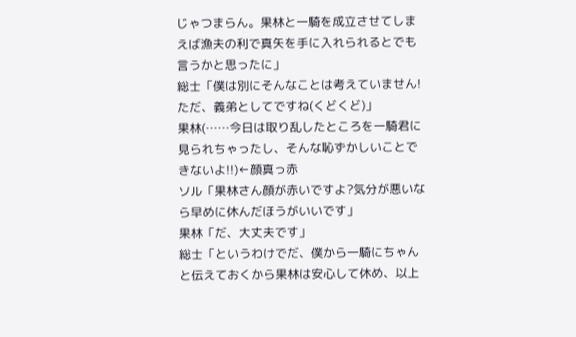じゃつまらん。果林と一騎を成立させてしまえば漁夫の利で真矢を手に入れられるとでも言うかと思ったに」
総士「僕は別にそんなことは考えていません!ただ、義弟としてですね(くどくど)」
果林(……今日は取り乱したところを一騎君に見られちゃったし、そんな恥ずかしいことできないよ!!)←顔真っ赤
ソル「果林さん顔が赤いですよ?気分が悪いなら早めに休んだほうがいいです」
果林「だ、大丈夫です」
総士「というわけでだ、僕から一騎にちゃんと伝えておくから果林は安心して休め、以上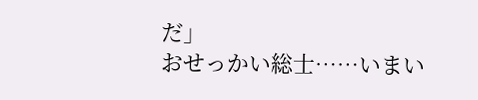だ」
おせっかい総士……いまい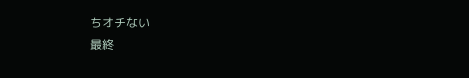ちオチない
最終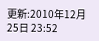更新:2010年12月25日 23:52